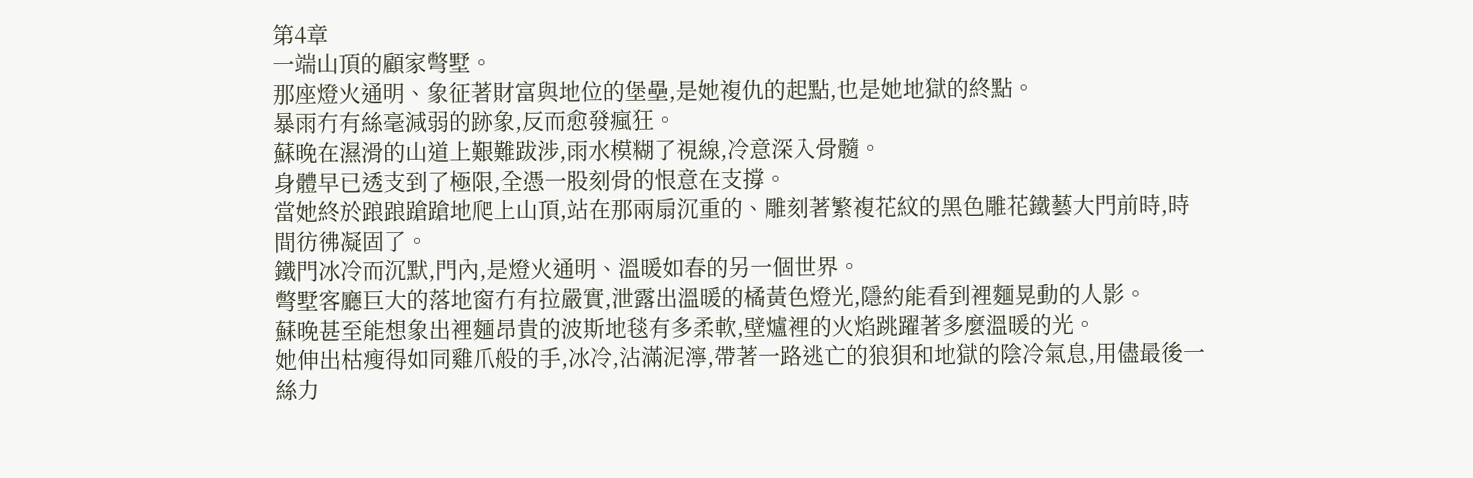第4章
一端山頂的顧家彆墅。
那座燈火通明、象征著財富與地位的堡壘,是她複仇的起點,也是她地獄的終點。
暴雨冇有絲毫減弱的跡象,反而愈發瘋狂。
蘇晚在濕滑的山道上艱難跋涉,雨水模糊了視線,冷意深入骨髓。
身體早已透支到了極限,全憑一股刻骨的恨意在支撐。
當她終於踉踉蹌蹌地爬上山頂,站在那兩扇沉重的、雕刻著繁複花紋的黑色雕花鐵藝大門前時,時間彷彿凝固了。
鐵門冰冷而沉默,門內,是燈火通明、溫暖如春的另一個世界。
彆墅客廳巨大的落地窗冇有拉嚴實,泄露出溫暖的橘黃色燈光,隱約能看到裡麵晃動的人影。
蘇晚甚至能想象出裡麵昂貴的波斯地毯有多柔軟,壁爐裡的火焰跳躍著多麼溫暖的光。
她伸出枯瘦得如同雞爪般的手,冰冷,沾滿泥濘,帶著一路逃亡的狼狽和地獄的陰冷氣息,用儘最後一絲力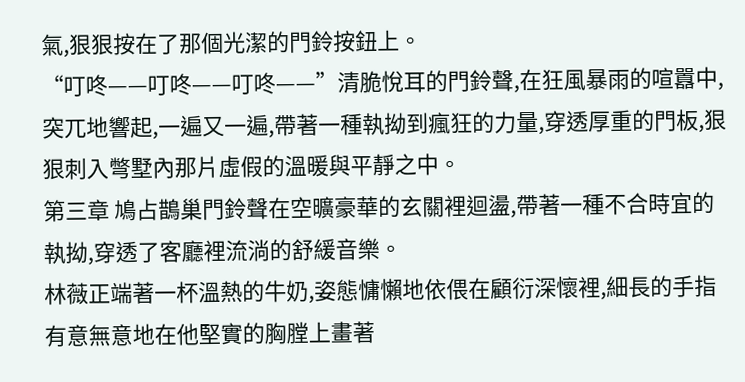氣,狠狠按在了那個光潔的門鈴按鈕上。
“叮咚——叮咚——叮咚——”清脆悅耳的門鈴聲,在狂風暴雨的喧囂中,突兀地響起,一遍又一遍,帶著一種執拗到瘋狂的力量,穿透厚重的門板,狠狠刺入彆墅內那片虛假的溫暖與平靜之中。
第三章 鳩占鵲巢門鈴聲在空曠豪華的玄關裡迴盪,帶著一種不合時宜的執拗,穿透了客廳裡流淌的舒緩音樂。
林薇正端著一杯溫熱的牛奶,姿態慵懶地依偎在顧衍深懷裡,細長的手指有意無意地在他堅實的胸膛上畫著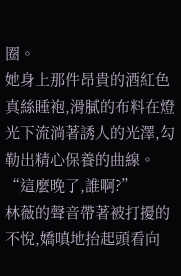圈。
她身上那件昂貴的酒紅色真絲睡袍,滑膩的布料在燈光下流淌著誘人的光澤,勾勒出精心保養的曲線。
“這麼晚了,誰啊?”
林薇的聲音帶著被打擾的不悅,嬌嗔地抬起頭看向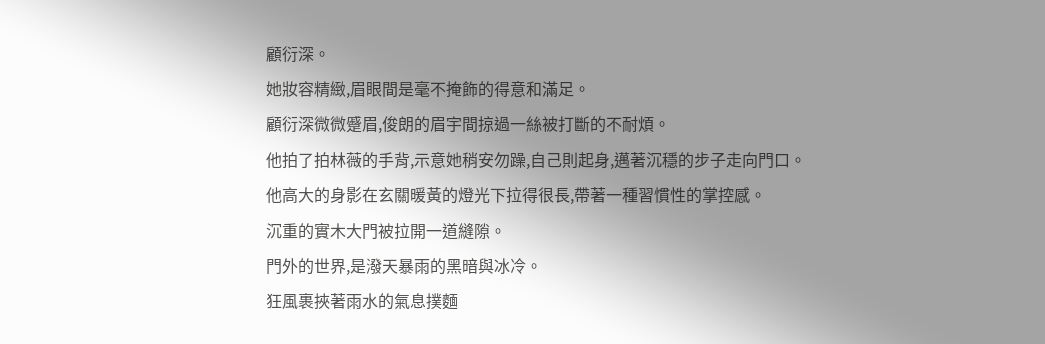顧衍深。
她妝容精緻,眉眼間是毫不掩飾的得意和滿足。
顧衍深微微蹙眉,俊朗的眉宇間掠過一絲被打斷的不耐煩。
他拍了拍林薇的手背,示意她稍安勿躁,自己則起身,邁著沉穩的步子走向門口。
他高大的身影在玄關暖黃的燈光下拉得很長,帶著一種習慣性的掌控感。
沉重的實木大門被拉開一道縫隙。
門外的世界,是潑天暴雨的黑暗與冰冷。
狂風裹挾著雨水的氣息撲麵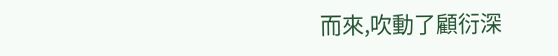而來,吹動了顧衍深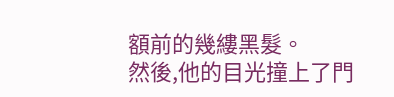額前的幾縷黑髮。
然後,他的目光撞上了門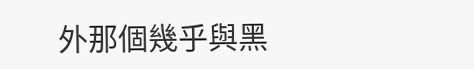外那個幾乎與黑